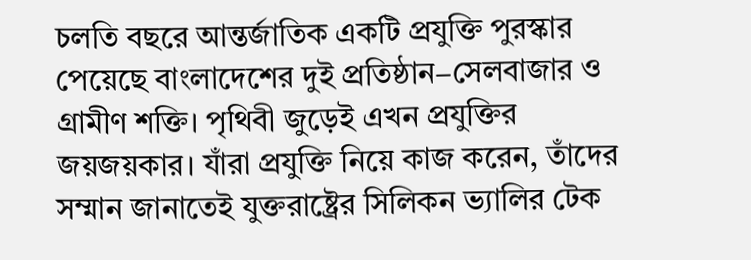চলতি বছরে আন্তর্জাতিক একটি প্রযুক্তি পুরস্কার পেয়েছে বাংলাদেশের দুই প্রতিষ্ঠান−সেলবাজার ও গ্রামীণ শক্তি। পৃথিবী জুড়েই এখন প্রযুক্তির জয়জয়কার। যাঁরা প্রযুক্তি নিয়ে কাজ করেন, তাঁদের সম্মান জানাতেই যুক্তরাষ্ট্রের সিলিকন ভ্যালির টেক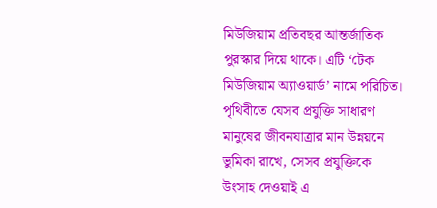মিউজিয়াম প্রতিবছর আন্তর্জাতিক পুরস্কার দিয়ে থাকে। এটি ‘টেক মিউজিয়াম অ্যাওয়ার্ড’ নামে পরিচিত। পৃথিবীতে যেসব প্রযুক্তি সাধারণ মানুষের জীবনযাত্রার মান উন্নয়নে ভুমিকা রাখে, সেসব প্রযুক্তিকে উংসাহ দেওয়াই এ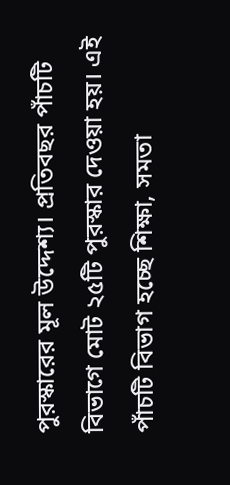পুরস্কারের মূল উদ্দেশ্য। প্রতিবছর পাঁচটি বিভাগে মোট ২৫টি পুরস্কার দেওয়া হয়। এই পাঁচটি বিভাগ হচ্ছে শিক্ষা, সমতা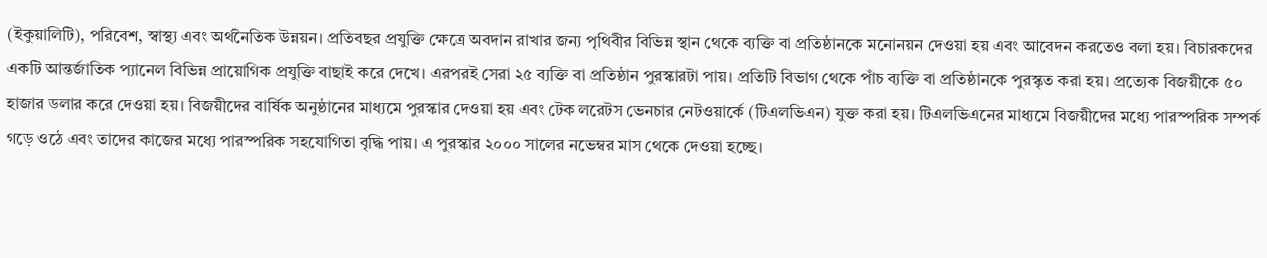(ইকুয়ালিটি), পরিবেশ, স্বাস্থ্য এবং অর্থনৈতিক উন্নয়ন। প্রতিবছর প্রযুক্তি ক্ষেত্রে অবদান রাখার জন্য পৃথিবীর বিভিন্ন স্থান থেকে ব্যক্তি বা প্রতিষ্ঠানকে মনোনয়ন দেওয়া হয় এবং আবেদন করতেও বলা হয়। বিচারকদের একটি আন্তর্জাতিক প্যানেল বিভিন্ন প্রায়োগিক প্রযুক্তি বাছাই করে দেখে। এরপরই সেরা ২৫ ব্যক্তি বা প্রতিষ্ঠান পুরস্কারটা পায়। প্রতিটি বিভাগ থেকে পাঁচ ব্যক্তি বা প্রতিষ্ঠানকে পুরস্কৃত করা হয়। প্রত্যেক বিজয়ীকে ৫০ হাজার ডলার করে দেওয়া হয়। বিজয়ীদের বার্ষিক অনুষ্ঠানের মাধ্যমে পুরস্কার দেওয়া হয় এবং টেক লরেটস ভেনচার নেটওয়ার্কে (টিএলভিএন) যুক্ত করা হয়। টিএলভিএনের মাধ্যমে বিজয়ীদের মধ্যে পারস্পরিক সম্পর্ক গড়ে ওঠে এবং তাদের কাজের মধ্যে পারস্পরিক সহযোগিতা বৃদ্ধি পায়। এ পুরস্কার ২০০০ সালের নভেম্বর মাস থেকে দেওয়া হচ্ছে।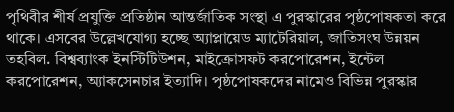পৃথিবীর শীর্ষ প্রযুক্তি প্রতিষ্ঠান আন্তর্জাতিক সংস্থা এ পুরস্কারের পৃষ্ঠপোষকতা করে থাকে। এসবের উল্লেখযোগ্য হচ্ছে অ্যাপ্লায়েড ম্যাটেরিয়াল, জাতিসংঘ উন্নয়ন তহবিল. বিশ্বব্যাংক ইনস্টিটিউশন, মাইক্রোসফট করপোরেশন, ইন্টেল করপোরেশন, অ্যাকসেনচার ইত্যাদি। পৃষ্ঠপোষকদের নামেও বিভিন্ন পুরস্কার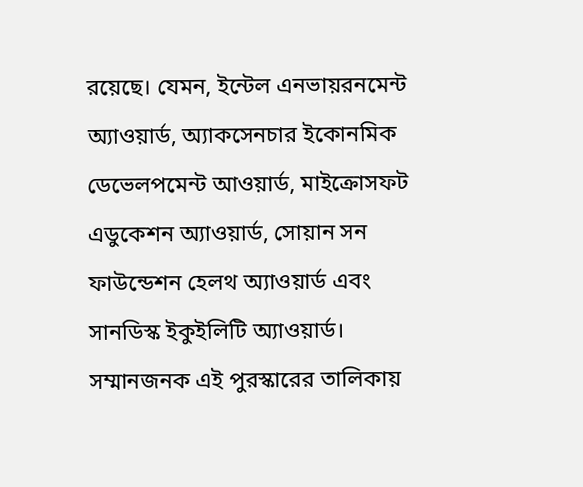রয়েছে। যেমন, ইন্টেল এনভায়রনমেন্ট অ্যাওয়ার্ড, অ্যাকসেনচার ইকোনমিক ডেভেলপমেন্ট আওয়ার্ড, মাইক্রোসফট এডুকেশন অ্যাওয়ার্ড, সোয়ান সন ফাউন্ডেশন হেলথ অ্যাওয়ার্ড এবং সানডিস্ক ইকুইলিটি অ্যাওয়ার্ড।
সম্মানজনক এই পুরস্কারের তালিকায়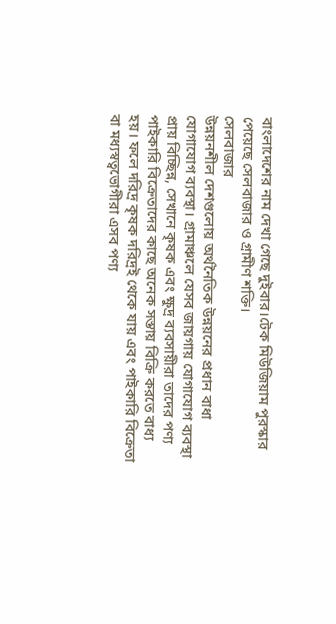বাংলাদেশের নাম দেখা গেছে দুইবার।টেক মিউজিয়াম পুরস্কার পেয়েছে সেলবাজার ও গ্রামীণ শক্তি।
সেলবাজার
উন্নয়নশীল দেশগুলোয় অর্থনৈতিক উন্নয়নের প্রধান বাধা যোগাযোগ ব্যবস্থা। গ্রামাঞ্চলে যেসব জায়গায় যোগাযোগ ব্যবস্থা প্রায় বিচ্ছিন্ন, সেখানে কৃষক এবং ক্ষুদ্র ব্যবসায়ীরা তাদের পণ্য পাইকারি বিক্রেতাদের কাছে অনেক সস্তায় বিক্রি করতে বাধ্য হয়। ফলে দরিদ্র কৃষক দরিদ্রই থেকে যায় এবং পাইকারি বিক্রেতা বা মধ্যস্বত্বভোগীরা এসব পণ্য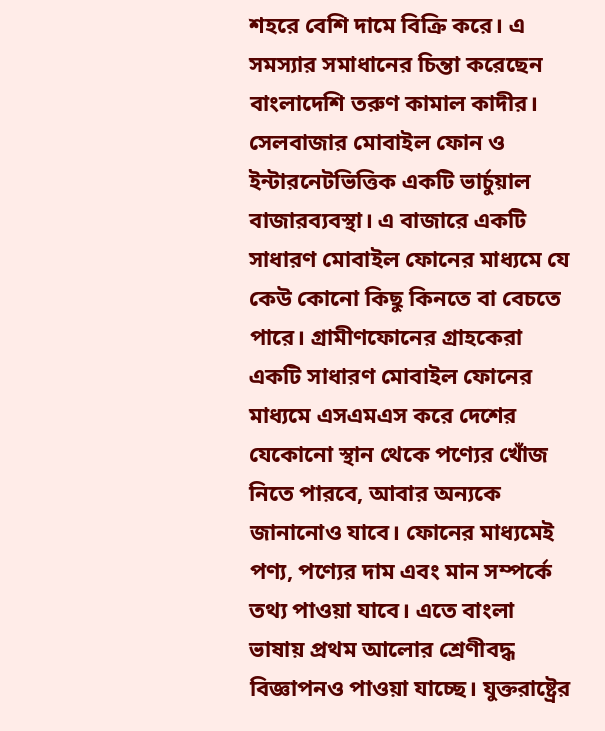শহরে বেশি দামে বিক্রি করে। এ সমস্যার সমাধানের চিন্তা করেছেন বাংলাদেশি তরুণ কামাল কাদীর। সেলবাজার মোবাইল ফোন ও ইন্টারনেটভিত্তিক একটি ভার্চুয়াল বাজারব্যবস্থা। এ বাজারে একটি সাধারণ মোবাইল ফোনের মাধ্যমে যে কেউ কোনো কিছু কিনতে বা বেচতে পারে। গ্রামীণফোনের গ্রাহকেরা একটি সাধারণ মোবাইল ফোনের মাধ্যমে এসএমএস করে দেশের যেকোনো স্থান থেকে পণ্যের খোঁজ নিতে পারবে, আবার অন্যকে জানানোও যাবে। ফোনের মাধ্যমেই পণ্য, পণ্যের দাম এবং মান সম্পর্কে তথ্য পাওয়া যাবে। এতে বাংলা ভাষায় প্রথম আলোর শ্রেণীবদ্ধ বিজ্ঞাপনও পাওয়া যাচ্ছে। যুক্তরাষ্ট্রের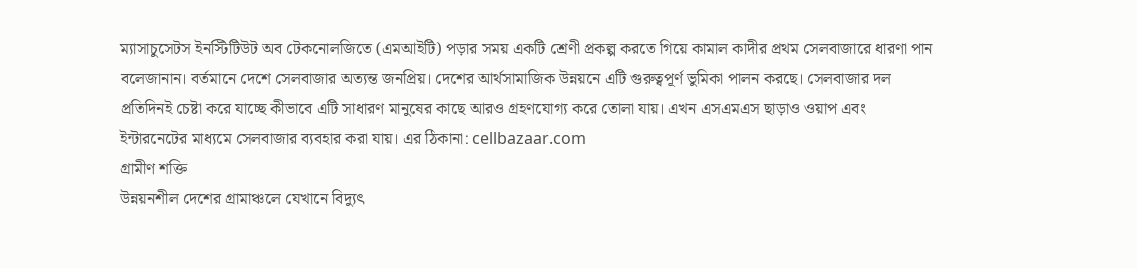ম্যাসাচুসেটস ইনস্টিটিউট অব টেকনোলজিতে (এমআইটি) পড়ার সময় একটি শ্রেণী প্রকল্প করতে গিয়ে কামাল কাদীর প্রথম সেলবাজারে ধারণা পান বলেজানান। বর্তমানে দেশে সেলবাজার অত্যন্ত জনপ্রিয়। দেশের আর্থসামাজিক উন্নয়নে এটি গুরুত্বপূর্ণ ভুমিকা পালন করছে। সেলবাজার দল প্রতিদিনই চেষ্টা করে যাচ্ছে কীভাবে এটি সাধারণ মানুষের কাছে আরও গ্রহণযোগ্য করে তোলা যায়। এখন এসএমএস ছাড়াও ওয়াপ এবং ইন্টারনেটের মাধ্যমে সেলবাজার ব্যবহার করা যায়। এর ঠিকানা: cellbazaar.com
গ্রামীণ শক্তি
উন্নয়নশীল দেশের গ্রামাঞ্চলে যেখানে বিদ্যুৎ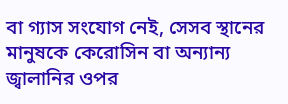বা গ্যাস সংযোগ নেই, সেসব স্থানের মানুষকে কেরোসিন বা অন্যান্য জ্বালানির ওপর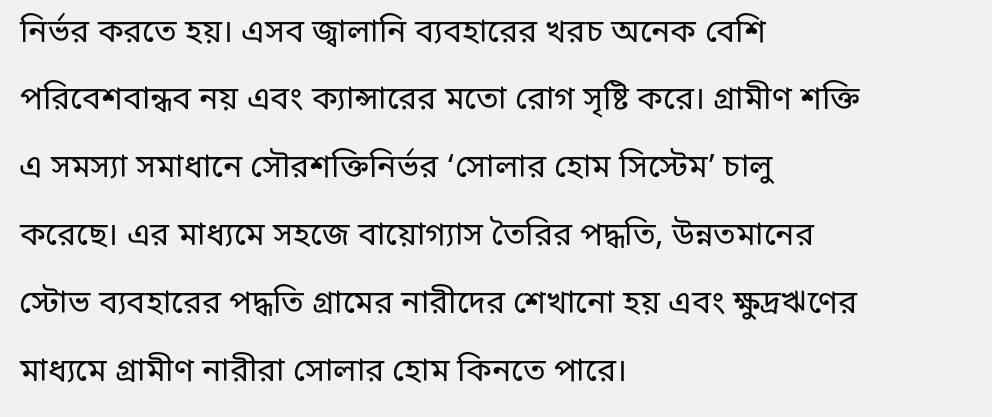নির্ভর করতে হয়। এসব জ্বালানি ব্যবহারের খরচ অনেক বেশি পরিবেশবান্ধব নয় এবং ক্যান্সারের মতো রোগ সৃষ্টি করে। গ্রামীণ শক্তি এ সমস্যা সমাধানে সৌরশক্তিনির্ভর ‘সোলার হোম সিস্টেম’ চালু করেছে। এর মাধ্যমে সহজে বায়োগ্যাস তৈরির পদ্ধতি, উন্নতমানের স্টোভ ব্যবহারের পদ্ধতি গ্রামের নারীদের শেখানো হয় এবং ক্ষুদ্রঋণের মাধ্যমে গ্রামীণ নারীরা সোলার হোম কিনতে পারে।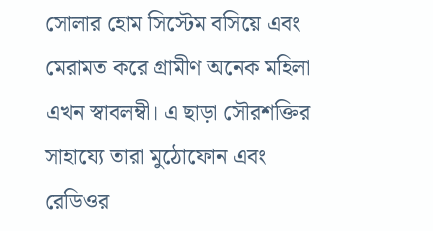সোলার হোম সিস্টেম বসিয়ে এবং মেরামত করে গ্রামীণ অনেক মহিলা এখন স্বাবলম্বী। এ ছাড়া সৌরশক্তির সাহায্যে তারা মুঠোফোন এবং রেডিওর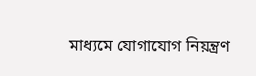মাধ্যমে যোগাযোগ নিয়ন্ত্রণ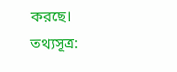করছে।
তথ্যসূত্র: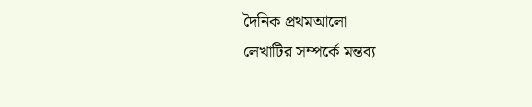দৈনিক প্রথমআলো
লেখাটির সম্পর্কে মন্তব্য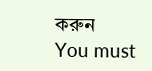করুন
You must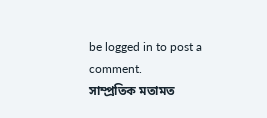be logged in to post a comment.
সাম্প্রতিক মতামত